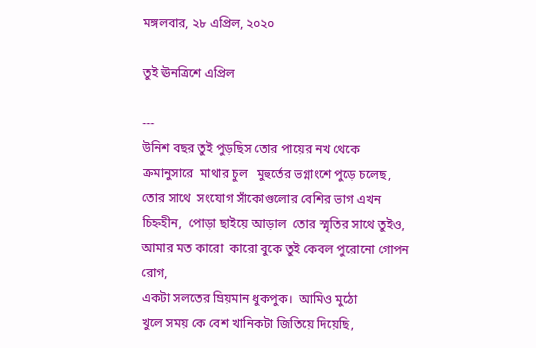মঙ্গলবার, ২৮ এপ্রিল, ২০২০

তুই ঊনত্রিশে এপ্রিল

---
উনিশ বছর তুই পুড়ছিস তোর পায়ের নখ থেকে
ক্রমানুসারে  মাথার চুল   মুহুর্তের ভগ্নাংশে পুড়ে চলেছ,
তোর সাথে  সংযোগ সাঁকোগুলোর বেশির ভাগ এখন
চিহ্নহীন,  পোড়া ছাইয়ে আড়াল  তোর স্মৃতির সাথে তুইও,
আমার মত কারো  কারো বুকে তুই কেবল পুরোনো গোপন
রোগ,
একটা সলতের ম্রিয়মান ধুকপুক।  আমিও মুঠো
খুলে সময় কে বেশ খানিকটা জিতিয়ে দিয়েছি,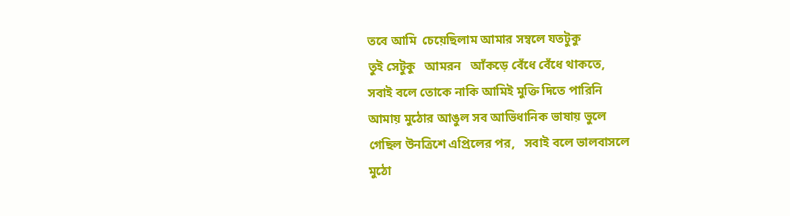তবে আমি  চেয়েছিলাম আমার সম্বলে যতটুকু
তুই সেটুকু   আমরন   আঁকড়ে বেঁধে বেঁধে থাকতে,
সবাই বলে তোকে নাকি আমিই মুক্তি দিতে পারিনি
আমায় মুঠোর আঙুল সব আভিধানিক ভাষায় ভুলে
গেছিল উনত্রিশে এপ্রিলের পর,   সবাই বলে ভালবাসলে
মুঠো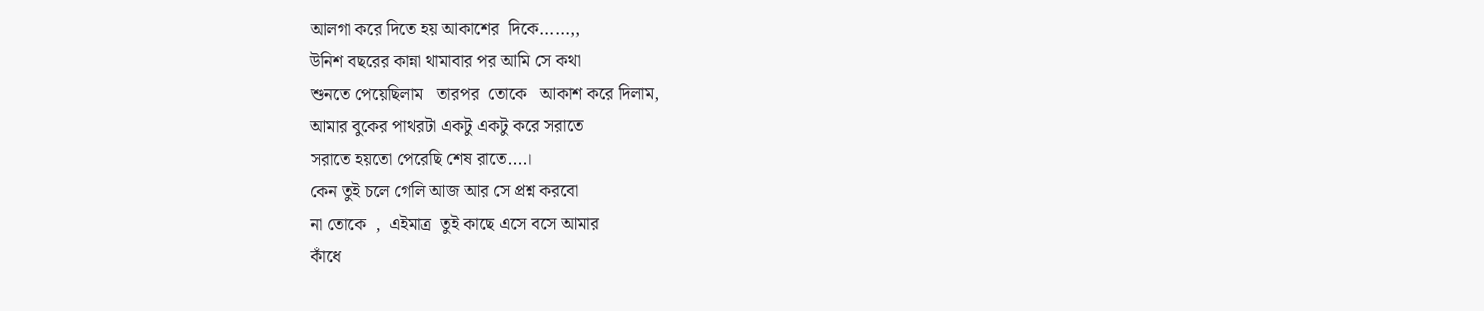আলগা করে দিতে হয় আকাশের  দিকে......,,
উনিশ বছরের কান্না থামাবার পর আমি সে কথা
শুনতে পেয়েছিলাম   তারপর  তোকে   আকাশ করে দিলাম,
আমার বুকের পাথরটা একটু একটু করে সরাতে
সরাতে হয়তো পেরেছি শেষ রাতে....।
কেন তুই চলে গেলি আজ আর সে প্রশ্ন করবো
না তোকে  ,  এইমাত্র  তুই কাছে এসে বসে আমার
কাঁধে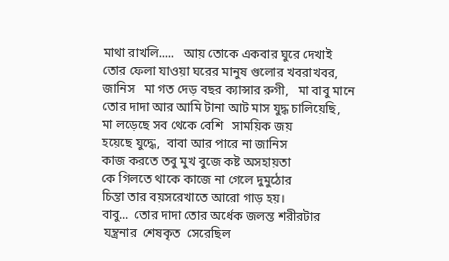মাথা রাখলি.....   আয় তোকে একবার ঘুরে দেখাই
তোর ফেলা যাওয়া ঘরের মানুষ গুলোর খবরাখবর,
জানিস   মা গত দেড় বছর ক্যান্সার রুগী,   মা বাবু মানে
তোর দাদা আর আমি টানা আট মাস যুদ্ধ চালিয়েছি,
মা লড়েছে সব থেকে বেশি   সাময়িক জয়
হয়েছে যুদ্ধে,  বাবা আর পারে না জানিস
কাজ করতে তবু মুখ বুজে কষ্ট অসহায়তা
কে গিলতে থাকে কাজে না গেলে দুমুঠোর
চিন্তা তার বয়সরেখাতে আরো গাড় হয়।
বাবু...  তোর দাদা তোর অর্ধেক জলন্ত শরীরটার
 যন্ত্রনার  শেষকৃত  সেরেছিল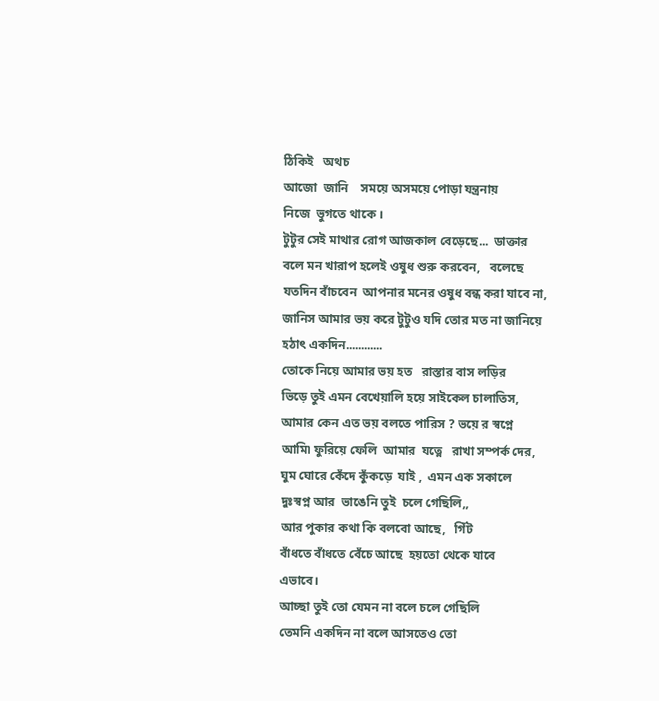ঠিকিই   অথচ
আজো  জানি    সময়ে অসময়ে পোড়া যন্ত্রনায়
নিজে  ভুগতে থাকে ।
টুটুর সেই মাথার রোগ আজকাল বেড়েছে...  ডাক্তার
বলে মন খারাপ হলেই ওষুধ শুরু করবেন,   বলেছে
যতদিন বাঁচবেন  আপনার মনের ওষুধ বন্ধ করা যাবে না,
জানিস আমার ভয় করে টুটুও যদি তোর মত না জানিয়ে
হঠাৎ একদিন............
তোকে নিয়ে আমার ভয় হত   রাস্তার বাস লড়ির
ভিড়ে তুই এমন বেখেয়ালি হয়ে সাইকেল চালাতিস,
আমার কেন এত ভয় বলতে পারিস ? ভয়ে র স্বপ্নে
আমি৷ ফুরিয়ে ফেলি  আমার  যত্নে   রাখা সম্পর্ক দের,
ঘুম ঘোরে কেঁদে কুঁকড়ে  যাই ,  এমন এক সকালে
দুঃস্বপ্ন আর  ভাঙেনি তুই  চলে গেছিলি,,
আর পুকার কথা কি বলবো আছে,   গিঁট
বাঁধতে বাঁধতে বেঁচে আছে  হয়তো থেকে যাবে
এভাবে।
আচ্ছা তুই তো যেমন না বলে চলে গেছিলি
তেমনি একদিন না বলে আসতেও তো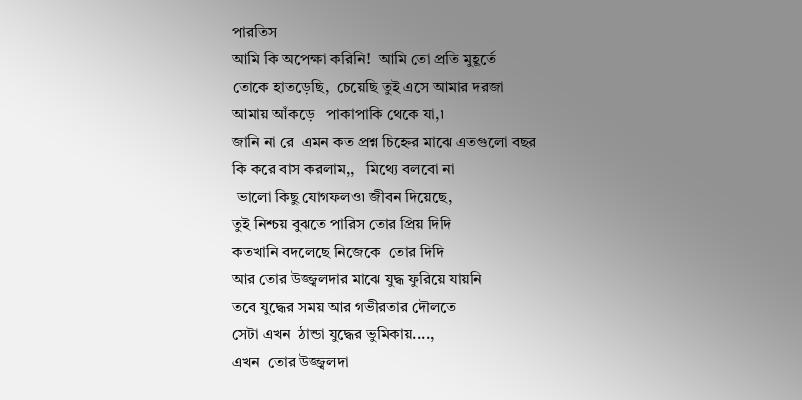পারতিস
আমি কি অপেক্ষা করিনি!  আমি তো প্রতি মুহূর্তে
তোকে হাতড়েছি,  চেয়েছি তুই এসে আমার দরজা
আমায় আঁকড়ে   পাকাপাকি থেকে যা,৷
জানি না রে  এমন কত প্রশ্ন চিহ্নের মাঝে এতগুলো বছর
কি করে বাস করলাম,,   মিথ্যে বলবো না
 ভালো কিছু যোগফলও৷ জীবন দিয়েছে,
তুই নিশ্চয় বুঝতে পারিস তোর প্রিয় দিদি
কতখানি বদলেছে নিজেকে  তোর দিদি
আর তোর উজ্জ্বলদার মাঝে যুদ্ধ ফুরিয়ে যায়নি
তবে যুদ্ধের সময় আর গভীরতার দৌলতে
সেটা এখন  ঠান্ডা যুদ্ধের ভুমিকায়....,
এখন  তোর উজ্জ্বলদা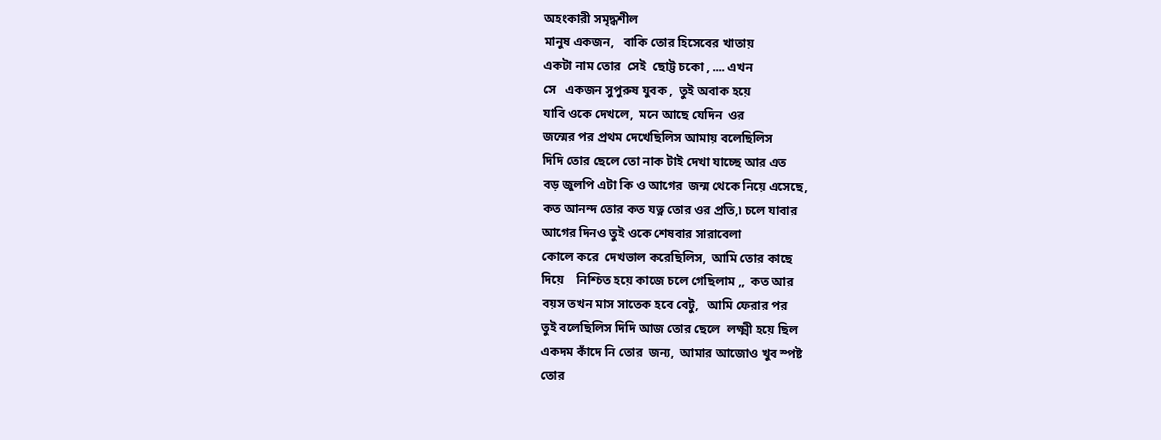অহংকারী সমৃদ্ধশীল
মানুষ একজন,   বাকি তোর হিসেবের খাতায়
একটা নাম তোর  সেই  ছোট্ট চকো , .... এখন
সে   একজন সুপুরুষ যুবক ,  তুই অবাক হয়ে
যাবি ওকে দেখলে,  মনে আছে যেদিন  ওর
জন্মের পর প্রথম দেখেছিলিস আমায় বলেছিলিস
দিদি তোর ছেলে তো নাক টাই দেখা যাচ্ছে আর এত
বড় জুলপি এটা কি ও আগের  জন্ম থেকে নিয়ে এসেছে,
কত আনন্দ তোর কত যত্ন তোর ওর প্রতি,৷ চলে যাবার
আগের দিনও তুই ওকে শেষবার সারাবেলা
কোলে করে  দেখভাল করেছিলিস,  আমি তোর কাছে
দিয়ে    নিশ্চিত হয়ে কাজে চলে গেছিলাম ,,  কত আর
বয়স তখন মাস সাতেক হবে বেটু,   আমি ফেরার পর
তুই বলেছিলিস দিদি আজ তোর ছেলে  লক্ষ্মী হয়ে ছিল
একদম কাঁদে নি তোর  জন্য,  আমার আজোও খুব স্পষ্ট
তোর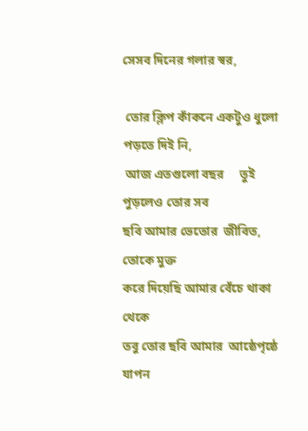সেসব দিনের গলার স্বর,

 তোর ক্লিপ কাঁকনে একটুও ধুলো পড়তে দিই নি,
 আজ এতগুলো বছর     তুই পুড়লেও তোর সব
ছবি আমার ভেতোর  জীবিত,  তোকে মুক্ত
করে দিয়েছি আমার বেঁচে থাকা থেকে
তবু তোর ছবি আমার  আষ্ঠেপৃষ্ঠে যাপন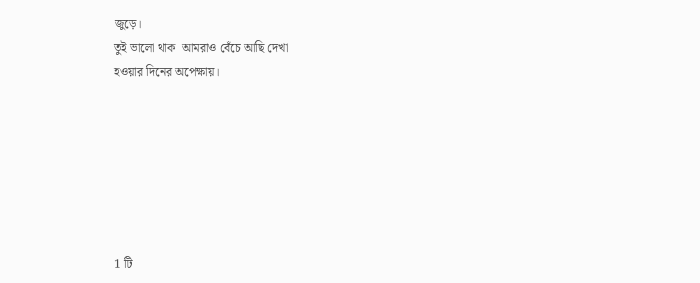জুড়ে।
তুই ভালো থাক  আমরাও বেঁচে আছি দেখা
হওয়ার দিনের অপেক্ষায়।







1 টি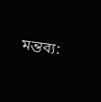মন্তব্য: